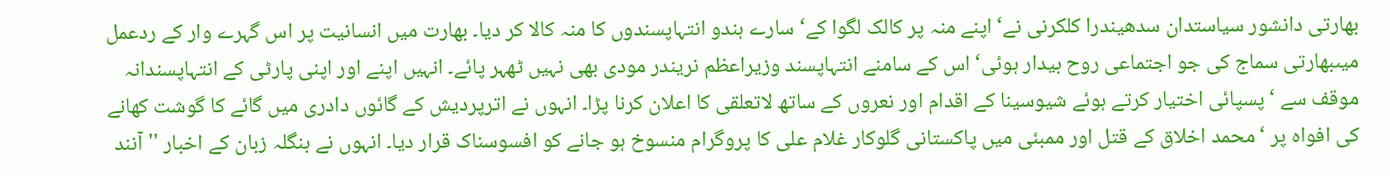بھارتی دانشور سیاستدان سدھیندرا کلکرنی نے‘ اپنے منہ پر کالک لگوا کے‘ سارے ہندو انتہاپسندوں کا منہ کالا کر دیا۔ بھارت میں انسانیت پر اس گہرے وار کے ردعمل میںبھارتی سماج کی جو اجتماعی روح بیدار ہوئی‘ اس کے سامنے انتہاپسند وزیراعظم نریندر مودی بھی نہیں ٹھہر پائے۔ انہیں اپنے اور اپنی پارٹی کے انتہاپسندانہ موقف سے ‘پسپائی اختیار کرتے ہوئے شیوسینا کے اقدام اور نعروں کے ساتھ لاتعلقی کا اعلان کرنا پڑا۔ انہوں نے اترپردیش کے گائوں دادری میں گائے کا گوشت کھانے کی افواہ پر ‘محمد اخلاق کے قتل اور ممبئی میں پاکستانی گلوکار غلام علی کا پروگرام منسوخ ہو جانے کو افسوسناک قرار دیا۔ انہوں نے بنگلہ زبان کے اخبار ''آنند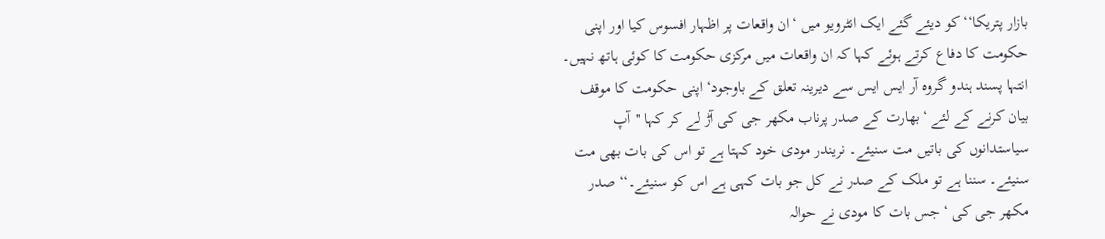بازار پتریکا‘‘ کو دیئے گئے ایک انٹرویو میں ‘ان واقعات پر اظہار افسوس کیا اور اپنی حکومت کا دفاع کرتے ہوئے کہا کہ ان واقعات میں مرکزی حکومت کا کوئی ہاتھ نہیں۔ انتہا پسند ہندو گروہ آر ایس ایس سے دیرینہ تعلق کے باوجود‘ اپنی حکومت کا موقف بیان کرنے کے لئے ‘بھارت کے صدر پرناب مکھر جی کی آڑ لے کر کہا ''آپ سیاستدانوں کی باتیں مت سنیئے۔ نریندر مودی خود کہتا ہے تو اس کی بات بھی مت سنیئے۔ سننا ہے تو ملک کے صدر نے کل جو بات کہی ہے اس کو سنیئے۔‘‘ صدر مکھر جی کی ‘جس بات کا مودی نے حوالہ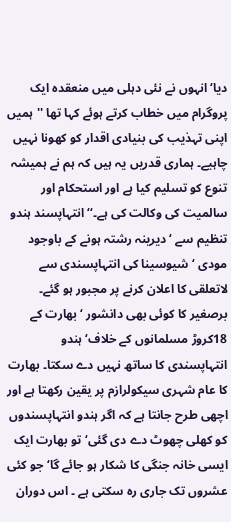دیا‘ انہوں نے نئی دہلی میں منعقدہ ایک پروگرام میں خطاب کرتے ہوئے کہا تھا ''ہمیں اپنی تہذیب کی بنیادی اقدار کو کھونا نہیں چاہیے۔ ہماری قدریں یہ ہیں کہ ہم نے ہمیشہ تنوع کو تسلیم کیا ہے اور استحکام اور سالمیت کی وکالت کی ہے۔‘‘ انتہاپسند ہندو تنظیم سے ‘دیرینہ رشتہ ہونے کے باوجود مودی ‘ شیوسینا کی انتہاپسندی سے لاتعلقی کا اعلان کرنے پر مجبور ہو گئے۔ برصغیر کا کوئی بھی دانشور ‘ بھارت کے 18کروڑ مسلمانوں کے خلاف‘ ہندو انتہاپسندی کا ساتھ نہیں دے سکتا۔ بھارت کا عام شہری سیکولرازم پر یقین رکھتا ہے اور اچھی طرح جانتا ہے کہ اگر ہندو انتہاپسندوں کو کھلی چھوٹ دے دی گئی‘ تو بھارت ایک ایسی خانہ جنگی کا شکار ہو جائے گا‘ جو کئی عشروں تک جاری رہ سکتی ہے ۔ اس دوران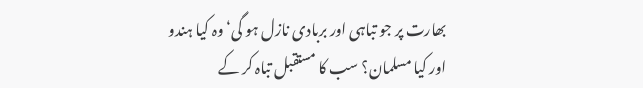بھارت پر جو تباہی اور بربادی نازل ہو گی‘ وہ کیا ہندو اور کیا مسلمان؟ سب کا مستقبل تباہ کر کے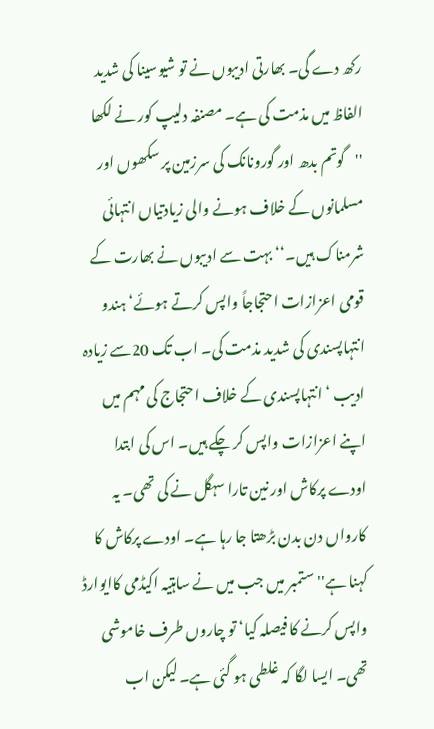رکھ دے گی۔ بھارتی ادیبوں نے تو شیوسینا کی شدید الفاظ میں مذمت کی ہے۔ مصنفہ دلیپ کور نے لکھا ''گوتم بدھ اور گورونانک کی سرزمین پر سکھوں اور مسلمانوں کے خلاف ہونے والی زیادتیاں انتہائی شرمناک ہیں۔‘‘ بہت سے ادیبوں نے بھارت کے قومی اعزازات احتجاجاً واپس کرتے ہوئے‘ ہندو انتہاپسندی کی شدید مذمت کی۔ اب تک 20سے زیادہ ادیب ‘ انتہاپسندی کے خلاف احتجاج کی مہم میں اپنے اعزازات واپس کر چکے ہیں۔ اس کی ابتدا اودے پرکاش اور نین تارا سہگل نے کی تھی۔ یہ کارواں دن بدن بڑھتا جا رہا ہے۔ اودے پرکاش کا کہنا ہے''ستمبر میں جب میں نے ساہتیہ اکیڈمی کاایوارڈ واپس کرنے کا فیصلہ کیا‘ تو چاروں طرف خاموشی تھی۔ ایسا لگا کہ غلطی ہو گئی ہے۔ لیکن اب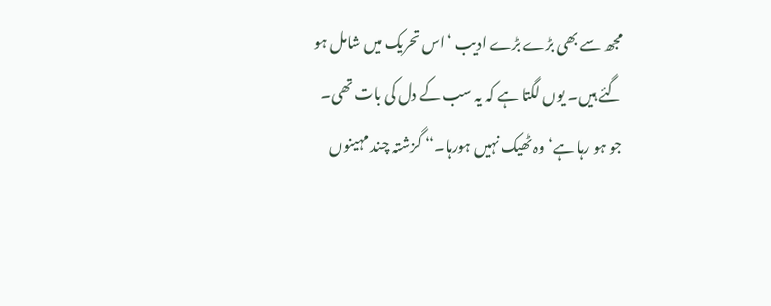مجھ سے بھی بڑے بڑے ادیب ‘اس تحریک میں شامل ہو گئے ہیں۔ یوں لگتا ہے کہ یہ سب کے دل کی بات تھی۔ جو ہو رہا ہے‘ وہ ٹھیک نہیں ہورہا۔‘‘ گزشتہ چند مہینوں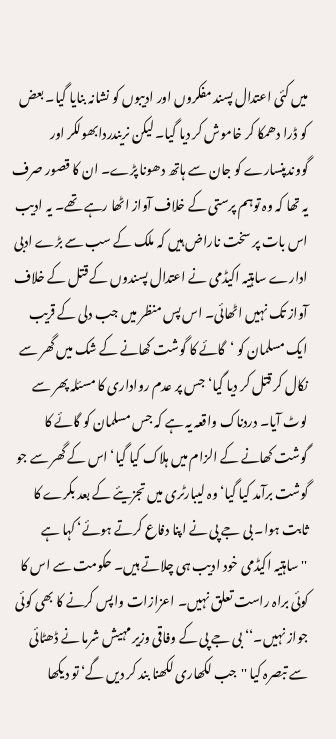میں کئی اعتدال پسند مفکروں اور ادیبوں کو نشانہ بنایا گیا۔ بعض کو ڈرا دھمکا کر خاموش کر دیا گیا۔ لیکن نریندردابھولکر اور گووندپنسارے کو جان سے ہاتھ دھونا پڑے۔ ان کا قصور صرف یہ تھا کہ وہ توہم پرستی کے خلاف آواز اٹھا رہے تھے۔ یہ ادیب اس بات پر سخت ناراض ہیں کہ ملک کے سب سے بڑے ادبی ادارے ساہتیہ اکیڈمی نے اعتدال پسندوں کے قتل کے خلاف آواز تک نہیں اٹھائی۔ اس پس منظر میں جب دلی کے قریب ایک مسلمان کو ‘گائے کا گوشت کھانے کے شک میں گھر سے نکال کر قتل کر دیا گیا‘ جس پر عدم رواداری کا مسئلہ پھر سے لوٹ آیا۔ دردناک واقعہ یہ ہے کہ جس مسلمان کو گائے کا گوشت کھانے کے الزام میں ہلاک کیا گیا‘ اس کے گھر سے جو گوشت برآمد کیا گیا‘ وہ لیبارٹری میں تجزیئے کے بعد بکرے کا ثابت ہوا۔ بی جے پی نے اپنا دفاع کرتے ہوئے‘ کہا ہے ''ساہتیہ اکیڈمی خود ادیب ہی چلاتے ہیں۔ حکومت سے اس کا کوئی براہ راست تعلق نہیں۔ اعزازات واپس کرنے کا بھی کوئی جواز نہیں۔‘‘ بی جے پی کے وفاقی وزیر مہیش شرما نے ڈھٹائی سے تبصرہ کیا ''جب لکھاری لکھنا بند کر دیں گے‘ تو دیکھا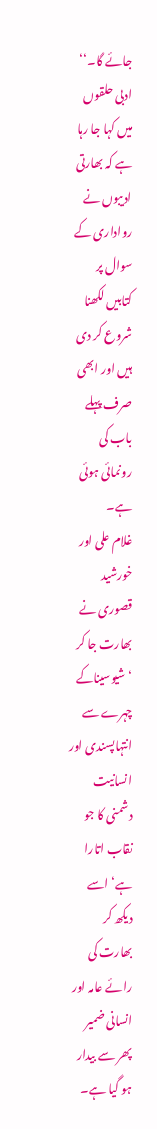جائے گا۔‘‘ ادبی حلقوں میں کہا جا رہا ہے کہ بھارتی ادیبوں نے رواداری کے سوال پر کتابیں لکھنا شروع کر دی ہیں اور ابھی صرف پہلے باب کی رونمائی ہوئی ہے۔
غلام علی اور خورشید قصوری نے بھارت جا کر ‘شیوسیناکے چہرے سے انتہاپسندی اور انسانیت دشمنی کا جو نقاب اتارا ہے‘ اسے دیکھ کر بھارت کی رائے عامہ اور انسانی ضمیر پھر سے بیدار ہو گیا ہے۔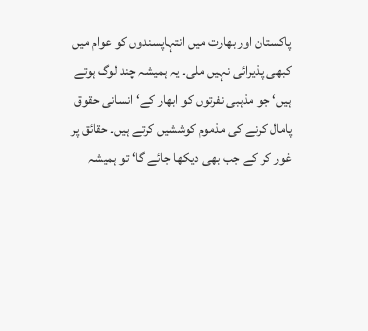پاکستان اور بھارت میں انتہاپسندوں کو عوام میں کبھی پذیرائی نہیں ملی۔ یہ ہمیشہ چند لوگ ہوتے ہیں‘ جو مذہبی نفرتوں کو ابھار کے‘ انسانی حقوق پامال کرنے کی مذموم کوششیں کرتے ہیں۔ حقائق پر غور کر کے جب بھی دیکھا جائے گا‘ تو ہمیشہ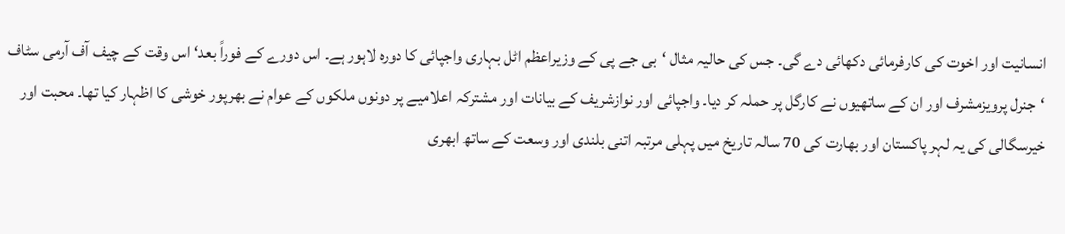انسانیت اور اخوت کی کارفرمائی دکھائی دے گی۔ جس کی حالیہ مثال ‘بی جے پی کے وزیراعظم اٹل بہاری واجپائی کا دورہ لاہور ہے۔ اس دورے کے فوراً بعد‘ اس وقت کے چیف آف آرمی سٹاف ‘جنرل پرویزمشرف اور ان کے ساتھیوں نے کارگل پر حملہ کر دیا۔ واجپائی اور نوازشریف کے بیانات اور مشترکہ اعلامیے پر دونوں ملکوں کے عوام نے بھرپور خوشی کا اظہار کیا تھا۔ محبت اور خیرسگالی کی یہ لہر پاکستان اور بھارت کی 70 سالہ تاریخ میں پہلی مرتبہ اتنی بلندی اور وسعت کے ساتھ ابھری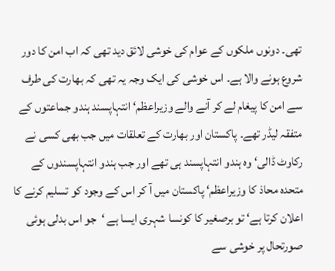تھی۔ دونوں ملکوں کے عوام کی خوشی لائق دید تھی کہ اب امن کا دور شروع ہونے والا ہے۔ اس خوشی کی ایک وجہ یہ تھی کہ بھارت کی طرف سے امن کا پیغام لے کر آنے والے وزیراعظم‘ انتہاپسند ہندو جماعتوں کے متفقہ لیڈر تھے۔ پاکستان اور بھارت کے تعلقات میں جب بھی کسی نے رکاوٹ ڈالی‘ وہ ہندو انتہاپسند ہی تھے اور جب ہندو انتہاپسندوں کے متحدہ محاذ کا وزیراعظم‘ پاکستان میں آ کر اس کے وجود کو تسلیم کرنے کا اعلان کرتا ہے‘ تو برصغیر کا کونسا شہری ایسا ہے ‘جو اس بدلی ہوئی صورتحال پر خوشی سے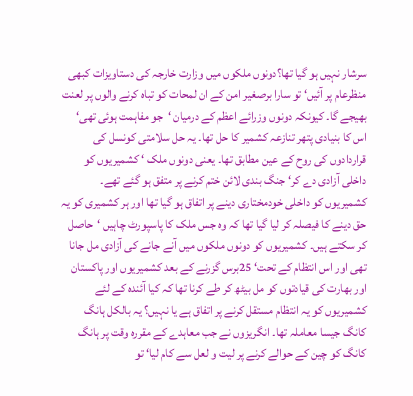سرشار نہیں ہو گیا تھا؟دونوں ملکوں میں وزارت خارجہ کی دستاویزات کبھی منظرعام پر آئیں‘ تو سارا برصغیر امن کے ان لمحات کو تباہ کرنے والوں پر لعنت بھیجے گا۔ کیونکہ دونوں وزرائے اعظم کے درمیان ‘جو مفاہمت ہوئی تھی‘
اس کا بنیادی پتھر تنازعہ کشمیر کا حل تھا۔ یہ حل سلامتی کونسل کی قراردادوں کی روح کے عین مطابق تھا۔ یعنی دونوں ملک ‘ کشمیریوں کو داخلی آزادی دے کر‘ جنگ بندی لائن ختم کرنے پر متفق ہو گئے تھے۔ کشمیریوں کو داخلی خودمختاری دینے پر اتفاق ہو گیا تھا اور ہر کشمیری کو یہ حق دینے کا فیصلہ کر لیا گیا تھا کہ وہ جس ملک کا پاسپورٹ چاہیں ‘حاصل کر سکتے ہیں۔ کشمیریوں کو دونوں ملکوں میں آنے جانے کی آزادی مل جانا تھی اور اس انتظام کے تحت‘ 25برس گزرنے کے بعد کشمیریوں اور پاکستان اور بھارت کی قیادتوں کو مل بیٹھ کر طے کرنا تھا کہ کیا آئندہ کے لئے کشمیریوں کو یہ انتظام مستقل کرنے پر اتفاق ہے یا نہیں؟ یہ بالکل ہانگ کانگ جیسا معاملہ تھا۔ انگریزوں نے جب معاہدے کے مقررہ وقت پر ہانگ کانگ کو چین کے حوالے کرنے پر لیت و لعل سے کام لیا‘ تو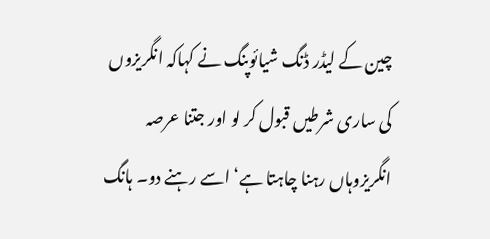چین کے لیڈر ڈنگ شیائوپنگ نے کہاکہ انگریزوں کی ساری شرطیں قبول کر لو اور جتنا عرصہ انگریزوہاں رہنا چاہتا ہے‘ اسے رہنے دو۔ ہانگ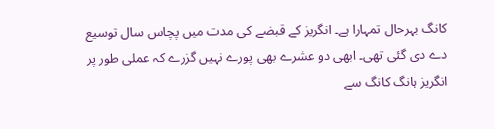کانگ بہرحال تمہارا ہے۔ انگریز کے قبضے کی مدت میں پچاس سال توسیع دے دی گئی تھی۔ ابھی دو عشرے بھی پورے نہیں گزرے کہ عملی طور پر انگریز ہانگ کانگ سے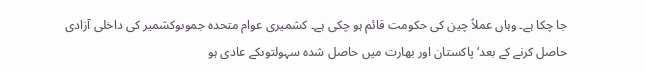جا چکا ہے۔ وہاں عملاً چین کی حکومت قائم ہو چکی ہے۔ کشمیری عوام متحدہ جموںوکشمیر کی داخلی آزادی حاصل کرنے کے بعد‘ پاکستان اور بھارت میں حاصل شدہ سہولتوںکے عادی ہو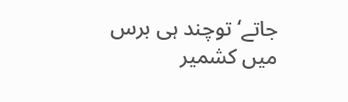جاتے‘ توچند ہی برس میں کشمیر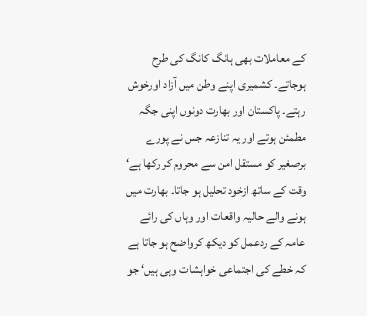کے معاملات بھی ہانگ کانگ کی طرح ہوجاتے۔ کشمیری اپنے وطن میں آزاد اورخوش رہتے۔ پاکستان اور بھارت دونوں اپنی جگہ مطمئن ہوتے اور یہ تنازعہ جس نے پورے برصغیر کو مستقل امن سے محروم کر رکھا ہے‘ وقت کے ساتھ ازخود تحلیل ہو جاتا۔ بھارت میں ہونے والے حالیہ واقعات اور وہاں کی رائے عامہ کے ردعمل کو دیکھ کرواضح ہو جاتا ہے کہ خطے کی اجتماعی خواہشات وہی ہیں‘ جو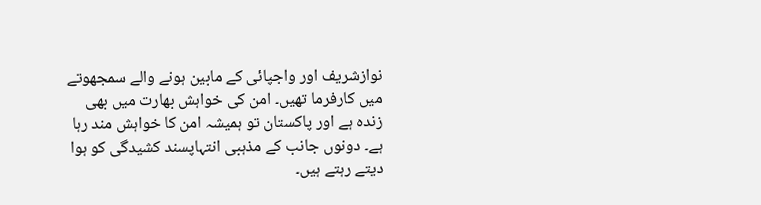نوازشریف اور واجپائی کے مابین ہونے والے سمجھوتے میں کارفرما تھیں۔ امن کی خواہش بھارت میں بھی زندہ ہے اور پاکستان تو ہمیشہ امن کا خواہش مند رہا ہے۔ دونوں جانب کے مذہبی انتہاپسند کشیدگی کو ہوا دیتے رہتے ہیں۔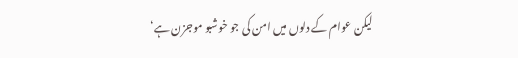لیکن عوام کے دلوں میں امن کی جو خوشبو موجزن ہے‘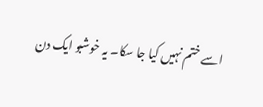اسے ختم نہیں کیا جا سکا۔ یہ خوشبو ایک دن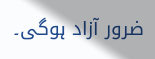ضرور آزاد ہوگی۔